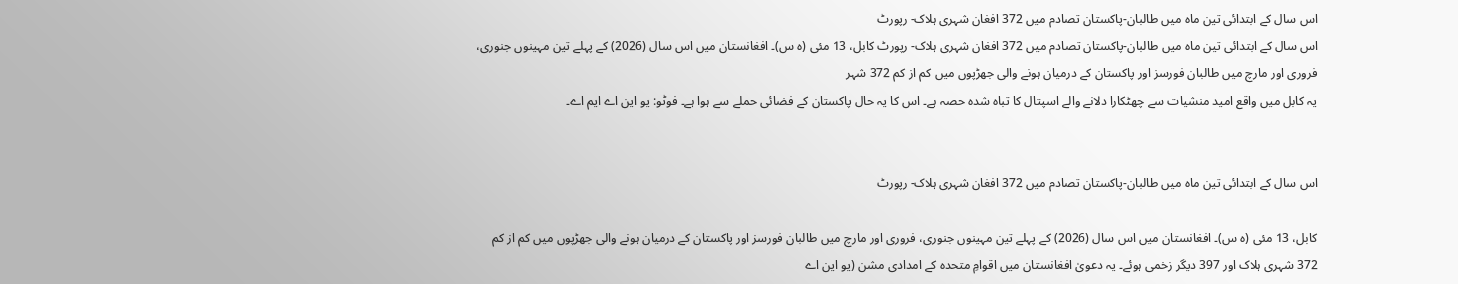اس سال کے ابتدائی تین ماہ میں طالبان-پاکستان تصادم میں 372 افغان شہری ہلاک- رپورٹ
اس سال کے ابتدائی تین ماہ میں طالبان-پاکستان تصادم میں 372 افغان شہری ہلاک- رپورٹ کابل، 13 مئی (ہ س)۔ افغانستان میں اس سال (2026) کے پہلے تین مہینوں جنوری، فروری اور مارچ میں طالبان فورسز اور پاکستان کے درمیان ہونے والی جھڑپوں میں کم از کم 372 شہر
یہ کابل میں واقع امید منشیات سے چھٹکارا دلانے والے اسپتال کا تباہ شدہ حصہ ہے۔ اس کا یہ حال پاکستان کے فضائی حملے سے ہوا ہے۔ فوٹو: یو این اے ایم اے۔


اس سال کے ابتدائی تین ماہ میں طالبان-پاکستان تصادم میں 372 افغان شہری ہلاک- رپورٹ

کابل، 13 مئی (ہ س)۔ افغانستان میں اس سال (2026) کے پہلے تین مہینوں جنوری، فروری اور مارچ میں طالبان فورسز اور پاکستان کے درمیان ہونے والی جھڑپوں میں کم از کم 372 شہری ہلاک اور 397 دیگر زخمی ہوئے۔ یہ دعویٰ افغانستان میں اقوامِ متحدہ کے امدادی مشن (یو این اے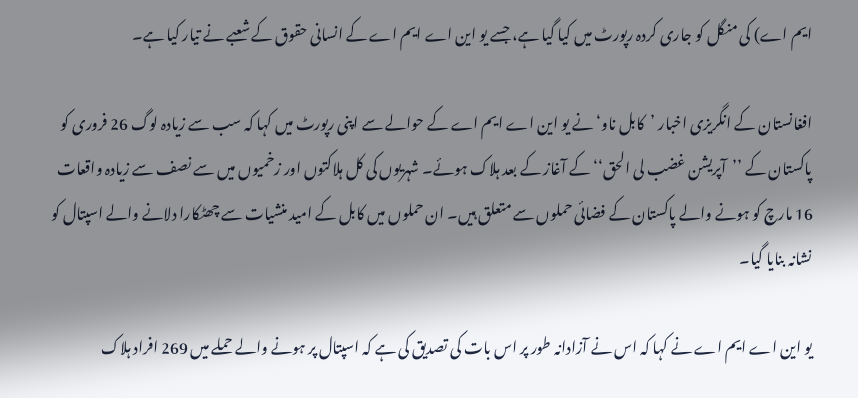ایم اے) کی منگل کو جاری کردہ رپورٹ میں کیا گیا ہے، جسے یو این اے ایم اے کے انسانی حقوق کے شعبے نے تیار کیا ہے۔

افغانستان کے انگریزی اخبار ’کابل ناو‘ نے یو این اے ایم اے کے حوالے سے اپنی رپورٹ میں کہا کہ سب سے زیادہ لوگ 26 فروری کو پاکستان کے ’’آپریشن غضب لی الحق‘‘ کے آغاز کے بعد ہلاک ہوئے۔ شہریوں کی کل ہلاکتوں اور زخمیوں میں سے نصف سے زیادہ واقعات 16 مارچ کو ہونے والے پاکستان کے فضائی حملوں سے متعلق ہیں۔ ان حملوں میں کابل کے امید منشیات سے چھٹکارا دلانے والے اسپتال کو نشانہ بنایا گیا۔

یو این اے ایم اے نے کہا کہ اس نے آزادانہ طور پر اس بات کی تصدیق کی ہے کہ اسپتال پر ہونے والے حملے میں 269 افراد ہلاک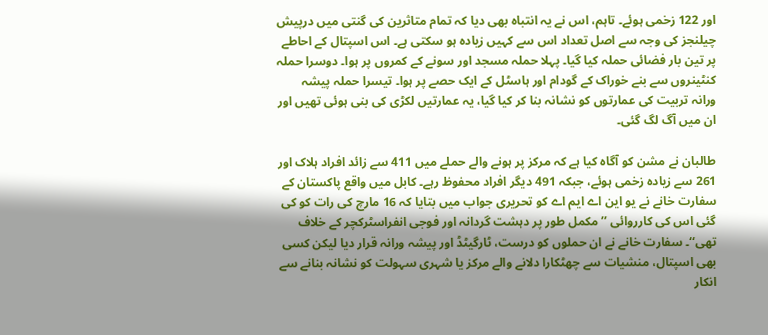اور 122 زخمی ہوئے۔ تاہم، اس نے یہ انتباہ بھی دیا کہ تمام متاثرین کی گنتی میں درپیش چیلنجز کی وجہ سے اصل تعداد اس سے کہیں زیادہ ہو سکتی ہے۔ اس اسپتال کے احاطے پر تین بار فضائی حملہ کیا گیا۔ پہلا حملہ مسجد اور سونے کے کمروں پر ہوا۔ دوسرا حملہ کنٹینروں سے بنے خوراک کے گودام اور ہاسٹل کے ایک حصے پر ہوا۔ تیسرا حملہ پیشہ ورانہ تربیت کی عمارتوں کو نشانہ بنا کر کیا گیا، یہ عمارتیں لکڑی کی بنی ہوئی تھیں اور ان میں آگ لگ گئی۔

طالبان نے مشن کو آگاہ کیا ہے کہ مرکز پر ہونے والے حملے میں 411 سے زائد افراد ہلاک اور 261 سے زیادہ زخمی ہوئے، جبکہ 491 دیگر افراد محفوظ رہے۔ کابل میں واقع پاکستان کے سفارت خانے نے یو این اے ایم اے کو تحریری جواب میں بتایا کہ 16 مارچ کی رات کو کی گئی اس کی کارروائی ’’مکمل طور پر دہشت گردانہ اور فوجی انفراسٹرکچر کے خلاف تھی‘‘۔ سفارت خانے نے ان حملوں کو درست، ٹارگیٹڈ اور پیشہ ورانہ قرار دیا لیکن کسی بھی اسپتال، منشیات سے چھٹکارا دلانے والے مرکز یا شہری سہولت کو نشانہ بنانے سے انکار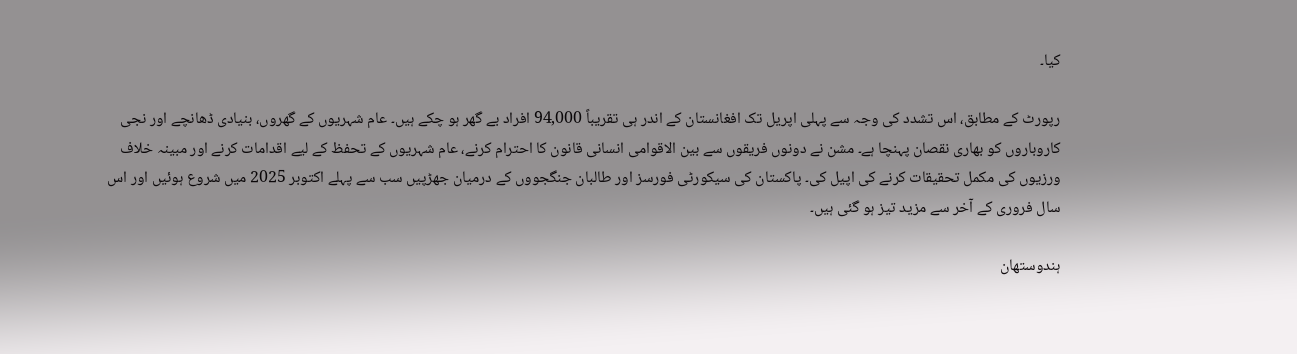کیا۔

رپورٹ کے مطابق، اس تشدد کی وجہ سے پہلی اپریل تک افغانستان کے اندر ہی تقریباً 94,000 افراد بے گھر ہو چکے ہیں۔ عام شہریوں کے گھروں، بنیادی ڈھانچے اور نجی کاروباروں کو بھاری نقصان پہنچا ہے۔ مشن نے دونوں فریقوں سے بین الاقوامی انسانی قانون کا احترام کرنے، عام شہریوں کے تحفظ کے لیے اقدامات کرنے اور مبینہ خلاف ورزیوں کی مکمل تحقیقات کرنے کی اپیل کی۔ پاکستان کی سیکورٹی فورسز اور طالبان جنگجووں کے درمیان جھڑپیں سب سے پہلے اکتوبر 2025 میں شروع ہوئیں اور اس سال فروری کے آخر سے مزید تیز ہو گئی ہیں۔

ہندوستھان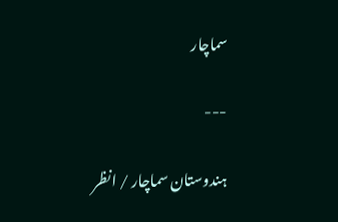سماچار

---

ہندوستان سماچار / انظر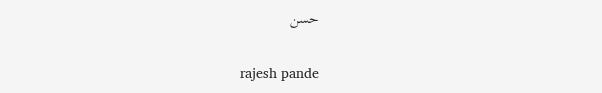حسن


 rajesh pande